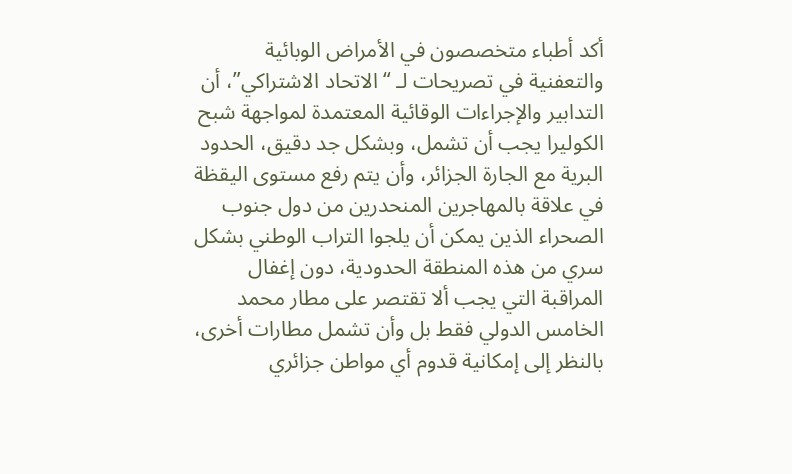أكد أطباء متخصصون في الأمراض الوبائية والتعفنية في تصريحات لـ “الاتحاد الاشتراكي”، أن التدابير والإجراءات الوقائية المعتمدة لمواجهة شبح الكوليرا يجب أن تشمل، وبشكل جد دقيق، الحدود البرية مع الجارة الجزائر، وأن يتم رفع مستوى اليقظة في علاقة بالمهاجرين المنحدرين من دول جنوب الصحراء الذين يمكن أن يلجوا التراب الوطني بشكل سري من هذه المنطقة الحدودية، دون إغفال المراقبة التي يجب ألا تقتصر على مطار محمد الخامس الدولي فقط بل وأن تشمل مطارات أخرى، بالنظر إلى إمكانية قدوم أي مواطن جزائري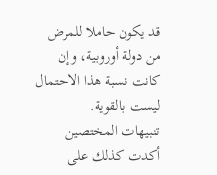قد يكون حاملا للمرض من دولة أوروبية، وإن كانت نسبة هذا الاحتمال ليست بالقوية.
تنبيهات المختصين أكدت كذلك على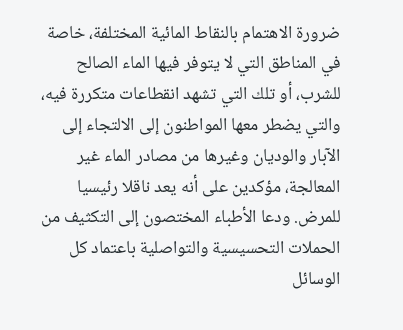ضرورة الاهتمام بالنقاط المائية المختلفة، خاصة في المناطق التي لا يتوفر فيها الماء الصالح للشرب، أو تلك التي تشهد انقطاعات متكررة فيه، والتي يضطر معها المواطنون إلى الالتجاء إلى الآبار والوديان وغيرها من مصادر الماء غير المعالجة، مؤكدين على أنه يعد ناقلا رئيسيا للمرض. ودعا الأطباء المختصون إلى التكثيف من الحملات التحسيسية والتواصلية باعتماد كل الوسائل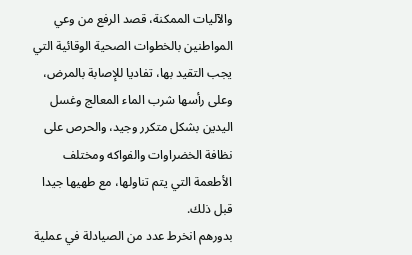والآليات الممكنة، قصد الرفع من وعي المواطنين بالخطوات الصحية الوقائية التي يجب التقيد بها، تفاديا للإصابة بالمرض، وعلى رأسها شرب الماء المعالج وغسل اليدين بشكل متكرر وجيد، والحرص على نظافة الخضراوات والفواكه ومختلف الأطعمة التي يتم تناولها، مع طهيها جيدا قبل ذلك.
بدورهم انخرط عدد من الصيادلة في عملية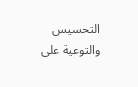التحسيس والتوعية على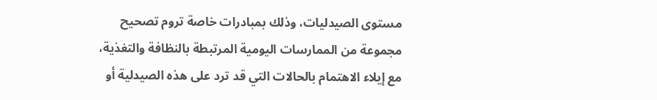مستوى الصيدليات، وذلك بمبادرات خاصة تروم تصحيح مجموعة من الممارسات اليومية المرتبطة بالنظافة والتغذية، مع إيلاء الاهتمام بالحالات التي قد ترد على هذه الصيدلية أو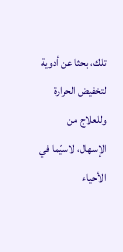تلك، بحثا عن أدوية لتخفيض الحرارة وللعلاج من الإسهال، لاسيّما في الأحياء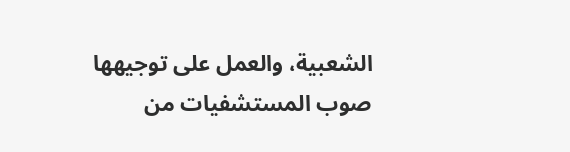الشعبية، والعمل على توجيهها صوب المستشفيات من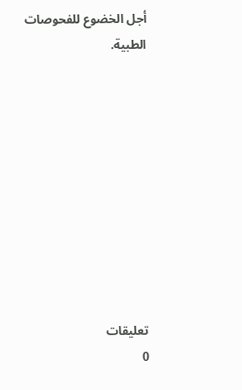أجل الخضوع للفحوصات الطبية.










تعليقات
0